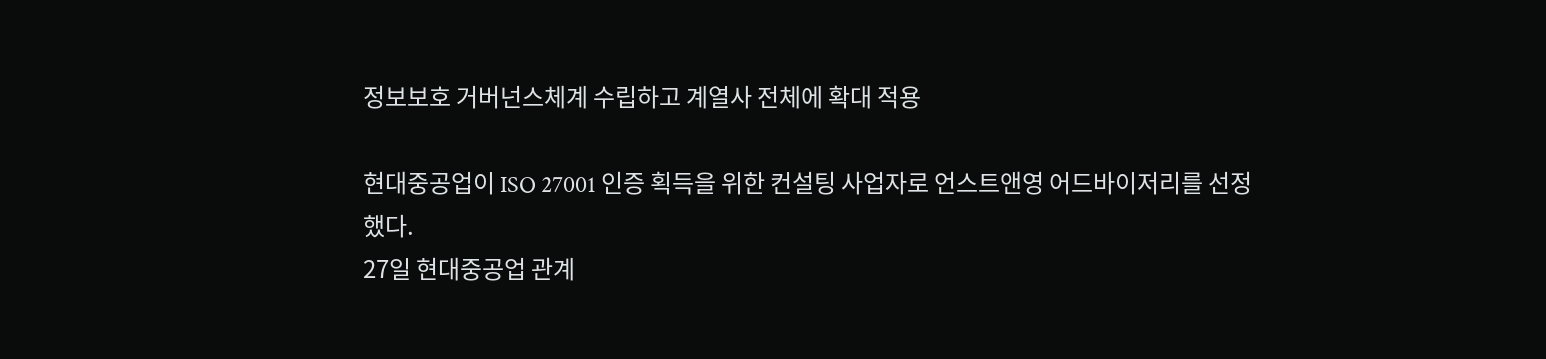정보보호 거버넌스체계 수립하고 계열사 전체에 확대 적용

현대중공업이 ISO 27001 인증 획득을 위한 컨설팅 사업자로 언스트앤영 어드바이저리를 선정했다.
27일 현대중공업 관계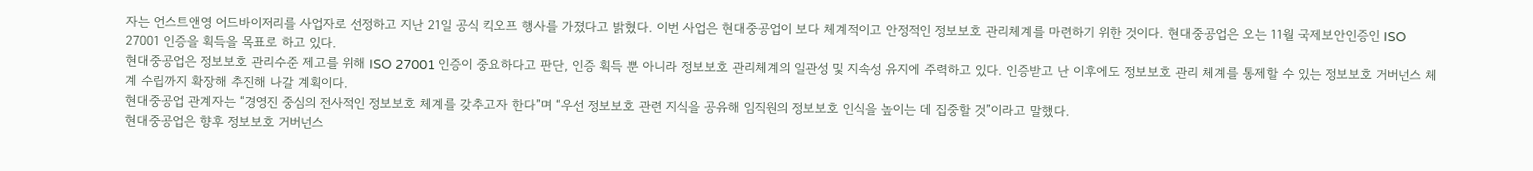자는 언스트앤영 어드바이저리를 사업자로 선정하고 지난 21일 공식 킥오프 행사를 가졌다고 밝혔다. 이번 사업은 현대중공업이 보다 체계적이고 안정적인 정보보호 관리체계를 마련하기 위한 것이다. 현대중공업은 오는 11월 국제보안인증인 ISO 27001 인증을 획득을 목표로 하고 있다.
현대중공업은 정보보호 관리수준 제고를 위해 ISO 27001 인증이 중요하다고 판단, 인증 획득 뿐 아니라 정보보호 관리체계의 일관성 및 지속성 유지에 주력하고 있다. 인증받고 난 이후에도 정보보호 관리 체계를 통제할 수 있는 정보보호 거버넌스 체계 수립까지 확장해 추진해 나갈 계획이다.
현대중공업 관계자는 “경영진 중심의 전사적인 정보보호 체계를 갖추고자 한다”며 “우선 정보보호 관련 지식을 공유해 임직원의 정보보호 인식을 높이는 데 집중할 것”이라고 말했다.
현대중공업은 향후 정보보호 거버넌스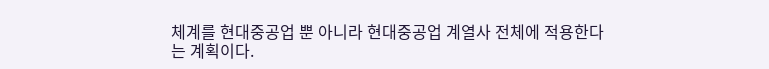체계를 현대중공업 뿐 아니라 현대중공업 계열사 전체에 적용한다는 계획이다.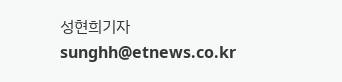성현희기자 sunghh@etnews.co.kr